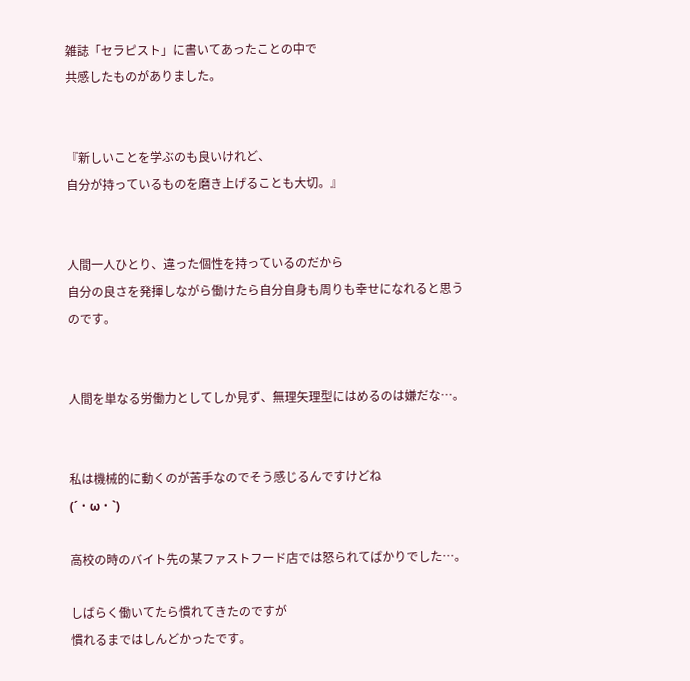雑誌「セラピスト」に書いてあったことの中で
共感したものがありました。


『新しいことを学ぶのも良いけれど、
自分が持っているものを磨き上げることも大切。』


人間一人ひとり、違った個性を持っているのだから
自分の良さを発揮しながら働けたら自分自身も周りも幸せになれると思うのです。


人間を単なる労働力としてしか見ず、無理矢理型にはめるのは嫌だな…。


私は機械的に動くのが苦手なのでそう感じるんですけどね
(´・ω・`)

高校の時のバイト先の某ファストフード店では怒られてばかりでした…。

しばらく働いてたら慣れてきたのですが
慣れるまではしんどかったです。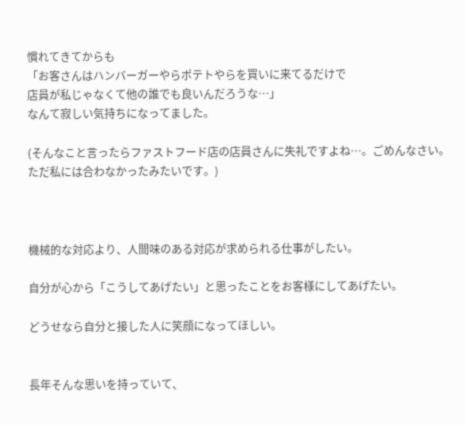慣れてきてからも
「お客さんはハンバーガーやらポテトやらを買いに来てるだけで
店員が私じゃなくて他の誰でも良いんだろうな…」
なんて寂しい気持ちになってました。

(そんなこと言ったらファストフード店の店員さんに失礼ですよね…。ごめんなさい。
ただ私には合わなかったみたいです。)



機械的な対応より、人間味のある対応が求められる仕事がしたい。

自分が心から「こうしてあげたい」と思ったことをお客様にしてあげたい。

どうせなら自分と接した人に笑顔になってほしい。


長年そんな思いを持っていて、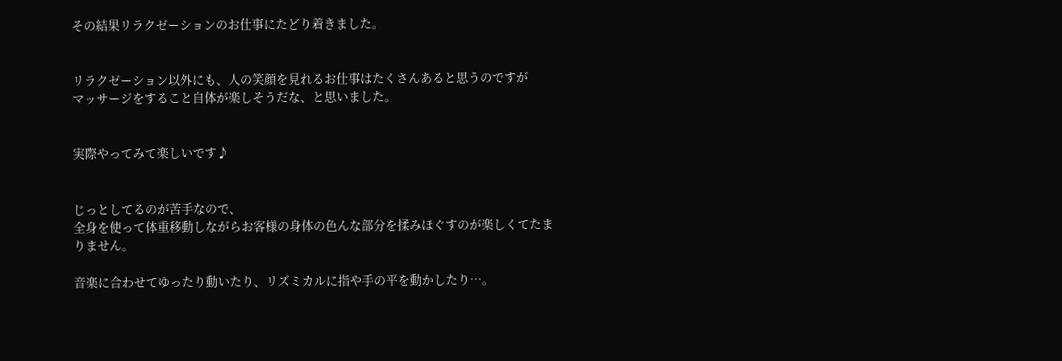その結果リラクゼーションのお仕事にたどり着きました。


リラクゼーション以外にも、人の笑顔を見れるお仕事はたくさんあると思うのですが
マッサージをすること自体が楽しそうだな、と思いました。


実際やってみて楽しいです♪


じっとしてるのが苦手なので、
全身を使って体重移動しながらお客様の身体の色んな部分を揉みほぐすのが楽しくてたまりません。

音楽に合わせてゆったり動いたり、リズミカルに指や手の平を動かしたり…。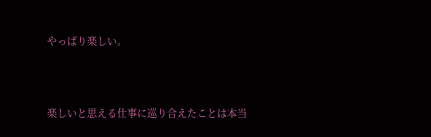やっぱり楽しい。



楽しいと思える仕事に巡り合えたことは本当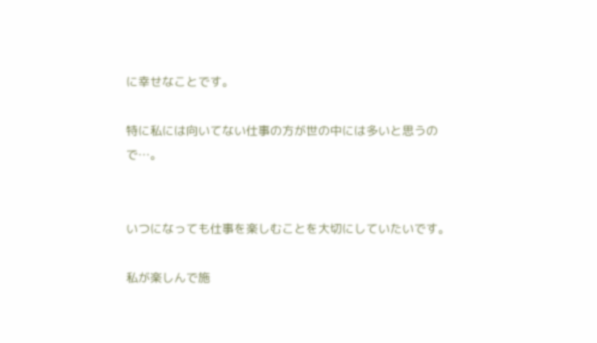に幸せなことです。

特に私には向いてない仕事の方が世の中には多いと思うので…。


いつになっても仕事を楽しむことを大切にしていたいです。

私が楽しんで施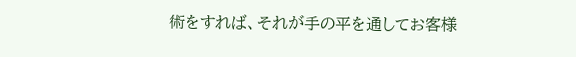術をすれば、それが手の平を通してお客様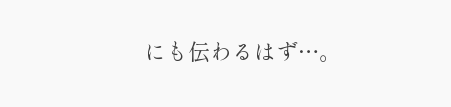にも伝わるはず…。